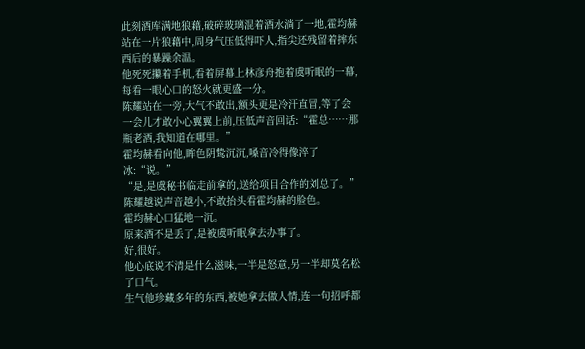此刻酒库满地狼藉,破碎玻璃混着酒水淌了一地,霍均赫站在一片狼藉中,周身气压低得吓人,指尖还残留着摔东西后的暴躁余温。
他死死攥着手机,看着屏幕上林彦舟抱着虞听眠的一幕,每看一眼心口的怒火就更盛一分。
陈耀站在一旁,大气不敢出,额头更是冷汗直冒,等了会一会儿才敢小心翼翼上前,压低声音回话:“霍总……那瓶老酒,我知道在哪里。”
霍均赫看向他,眸色阴鸷沉沉,嗓音冷得像淬了冰:“说。”
“是,是虞秘书临走前拿的,送给项目合作的刘总了。”陈耀越说声音越小,不敢抬头看霍均赫的脸色。
霍均赫心口猛地一沉。
原来酒不是丢了,是被虞听眠拿去办事了。
好,很好。
他心底说不清是什么滋味,一半是怒意,另一半却莫名松了口气。
生气他珍藏多年的东西,被她拿去做人情,连一句招呼都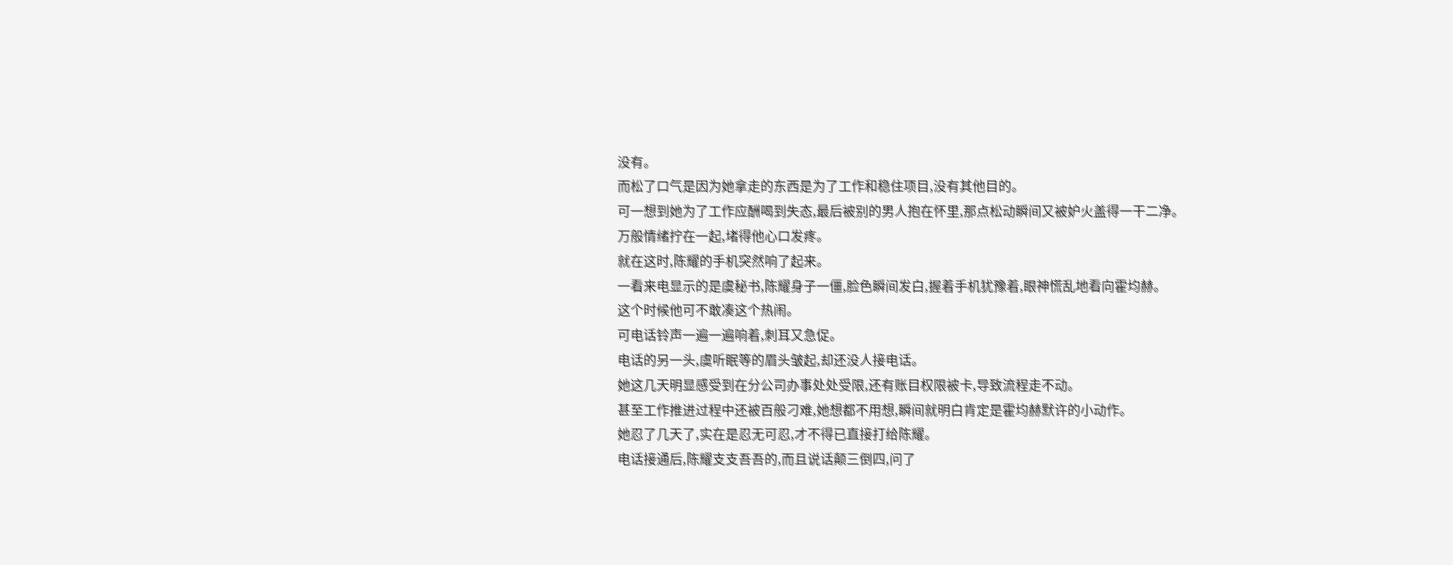没有。
而松了口气是因为她拿走的东西是为了工作和稳住项目,没有其他目的。
可一想到她为了工作应酬喝到失态,最后被别的男人抱在怀里,那点松动瞬间又被妒火盖得一干二净。
万般情绪拧在一起,堵得他心口发疼。
就在这时,陈耀的手机突然响了起来。
一看来电显示的是虞秘书,陈耀身子一僵,脸色瞬间发白,握着手机犹豫着,眼神慌乱地看向霍均赫。
这个时候他可不敢凑这个热闹。
可电话铃声一遍一遍响着,刺耳又急促。
电话的另一头,虞听眠等的眉头皱起,却还没人接电话。
她这几天明显感受到在分公司办事处处受限,还有账目权限被卡,导致流程走不动。
甚至工作推进过程中还被百般刁难,她想都不用想,瞬间就明白肯定是霍均赫默许的小动作。
她忍了几天了,实在是忍无可忍,才不得已直接打给陈耀。
电话接通后,陈耀支支吾吾的,而且说话颠三倒四,问了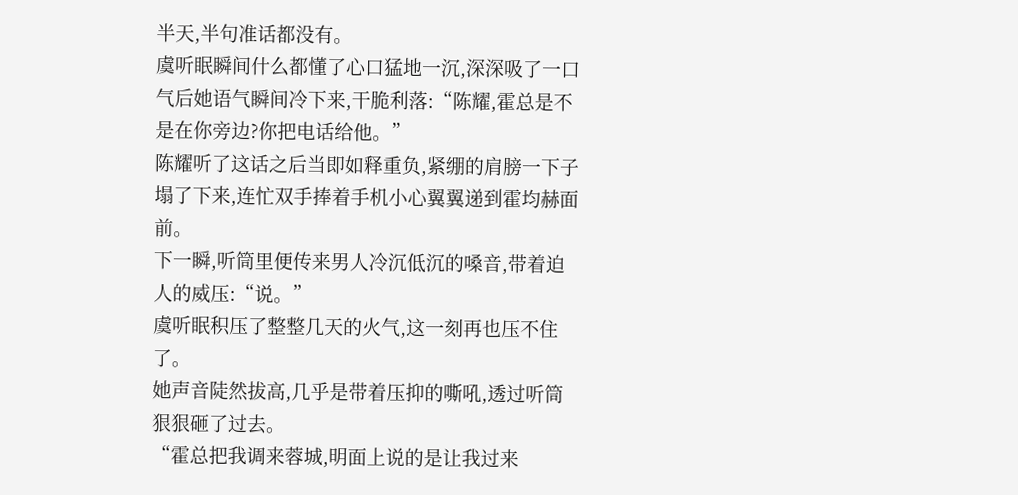半天,半句准话都没有。
虞听眠瞬间什么都懂了心口猛地一沉,深深吸了一口气后她语气瞬间冷下来,干脆利落:“陈耀,霍总是不是在你旁边?你把电话给他。”
陈耀听了这话之后当即如释重负,紧绷的肩膀一下子塌了下来,连忙双手捧着手机小心翼翼递到霍均赫面前。
下一瞬,听筒里便传来男人冷沉低沉的嗓音,带着迫人的威压:“说。”
虞听眠积压了整整几天的火气,这一刻再也压不住了。
她声音陡然拔高,几乎是带着压抑的嘶吼,透过听筒狠狠砸了过去。
“霍总把我调来蓉城,明面上说的是让我过来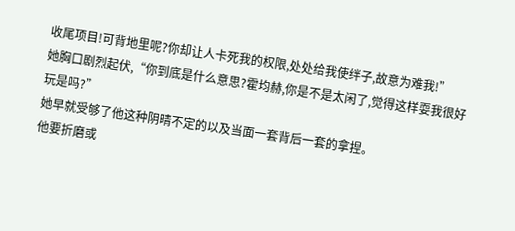收尾项目!可背地里呢?你却让人卡死我的权限,处处给我使绊子,故意为难我!”
她胸口剧烈起伏,“你到底是什么意思?霍均赫,你是不是太闲了,觉得这样耍我很好玩是吗?”
她早就受够了他这种阴晴不定的以及当面一套背后一套的拿捏。
他要折磨或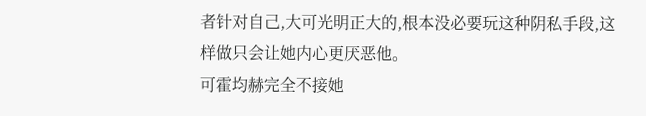者针对自己,大可光明正大的,根本没必要玩这种阴私手段,这样做只会让她内心更厌恶他。
可霍均赫完全不接她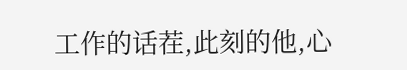工作的话茬,此刻的他,心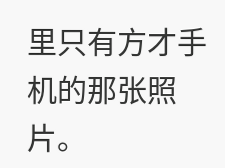里只有方才手机的那张照片。